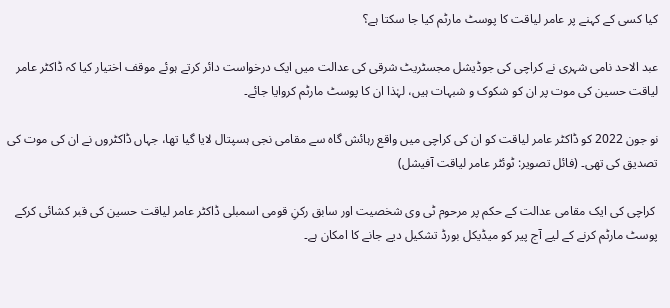کیا کسی کے کہنے پر عامر لیاقت کا پوسٹ مارٹم کیا جا سکتا ہے؟

عبد الاحد نامی شہری نے کراچی کی جوڈیشل مجسٹریٹ شرقی کی عدالت میں ایک درخواست دائر کرتے ہوئے موقف اختیار کیا کہ ڈاکٹر عامر لیاقت حسین کی موت پر ان کو شکوک و شبہات ہیں، لہٰذا ان کا پوسٹ مارٹم کروایا جائے۔

نو جون 2022 کو ڈاکٹر عامر لیاقت کو ان کی کراچی میں واقع رہائش گاہ سے مقامی نجی ہسپتال لایا گیا تھا، جہاں ڈاکٹروں نے ان کی موت کی تصدیق کی تھی۔ (فائل تصویر: ٹوئٹر عامر لیاقت آفیشل)

 کراچی کی ایک مقامی عدالت کے حکم پر مرحوم ٹی وی شخصیت اور سابق رکنِ قومی اسمبلی ڈاکٹر عامر لیاقت حسین کی قبر کشائی کرکے پوسٹ مارٹم کرنے کے لیے آج پیر کو میڈیکل بورڈ تشکیل دیے جانے کا امکان ہے۔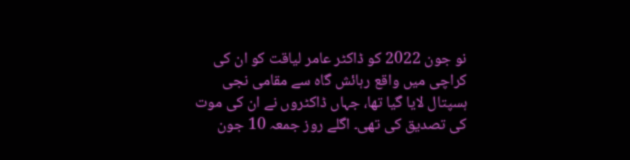نو جون 2022 کو ڈاکٹر عامر لیاقت کو ان کی کراچی میں واقع رہائش گاہ سے مقامی نجی ہسپتال لایا گیا تھا، جہاں ڈاکٹروں نے ان کی موت کی تصدیق کی تھی۔ اگلے روز جمعہ 10 جون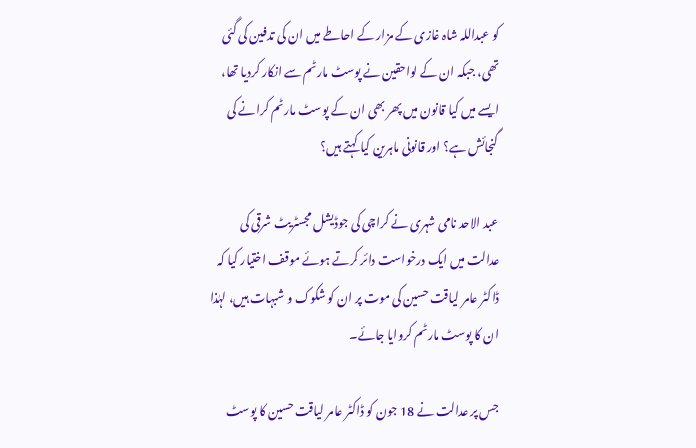کو عبداللہ شاہ غازی کے مزار کے احاطے میں ان کی تدفین کی گئی تھی، جبکہ ان کے لواحقین نے پوسٹ مارٹم سے انکار کردیا تھا، ایسے میں کیا قانون میں پھر بھی ان کے پوسٹ مارٹم کرانے کی گنجائش ہے؟ اور قانونی ماہرین کیا کہتے ہیں؟

عبد الاحد نامی شہری نے کراچی کی جوڈیشل مجسٹریٹ شرقی کی عدالت میں ایک درخواست دائر کرتے ہوئے موقف اختیار کیا کہ ڈاکٹر عامر لیاقت حسین کی موت پر ان کو شکوک و شبہات ہیں، لہٰذا ان کا پوسٹ مارٹم کروایا جائے۔

جس پر عدالت نے 18 جون کو ڈاکٹر عامر لیاقت حسین کا پوسٹ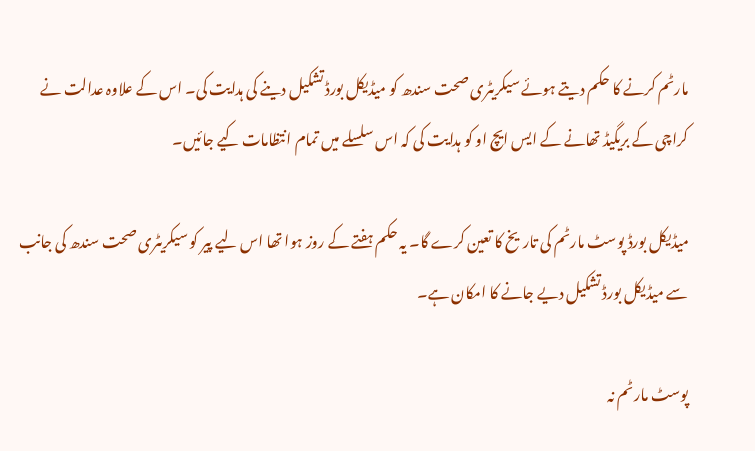مارٹم کرنے کا حکم دیتے ہوئے سیکریٹری صحت سندھ کو میڈیکل بورڈ تشکیل دینے کی ہدایت کی۔ اس کے علاوہ عدالت نے کراچی کے بریگیڈ تھانے کے ایس ایچ او کو ہدایت کی کہ اس سلسلے میں تمام انتظامات کیے جائیں۔

میڈیکل بورڈ پوسٹ مارٹم کی تاریخ کا تعین کرے گا۔ یہ حکم ہفتے کے روز ہوا تھا اس لیے پیر کو سیکریٹری صحت سندھ کی جانب سے میڈیکل بورڈ تشکیل دیے جانے کا امکان ہے۔

پوسٹ مارٹم نہ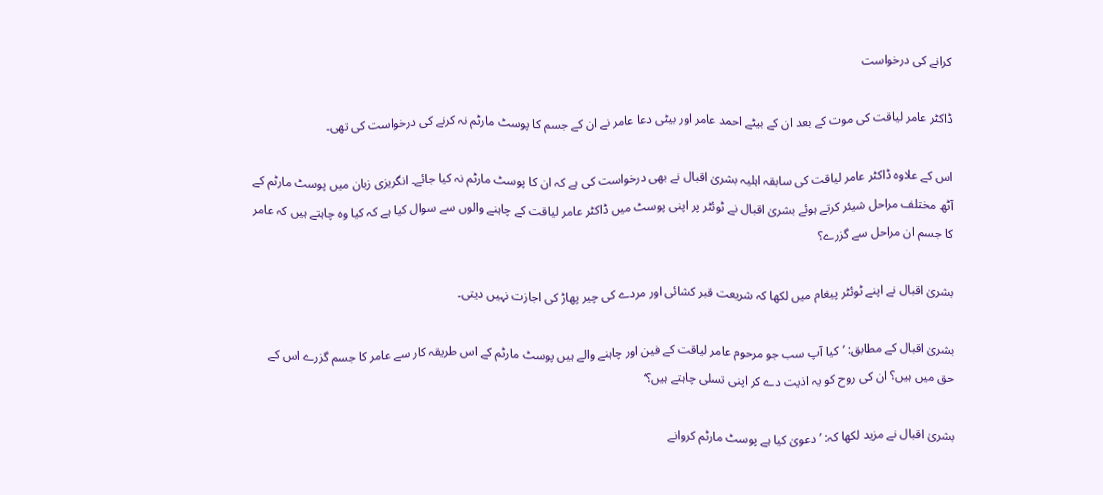کرانے کی درخواست

ڈاکٹر عامر لیاقت کی موت کے بعد ان کے بیٹے احمد عامر اور بیٹی دعا عامر نے ان کے جسم کا پوسٹ مارٹم نہ کرنے کی درخواست کی تھی۔

اس کے علاوہ ڈاکٹر عامر لیاقت کی سابقہ اہلیہ بشریٰ اقبال نے بھی درخواست کی ہے کہ ان کا پوسٹ مارٹم نہ کیا جائے۔ انگریزی زبان میں پوسٹ مارٹم کے آٹھ مختلف مراحل شیئر کرتے ہوئے بشریٰ اقبال نے ٹوئٹر پر اپنی پوسٹ میں ڈاکٹر عامر لیاقت کے چاہنے والوں سے سوال کیا ہے کہ کیا وہ چاہتے ہیں کہ عامر کا جسم ان مراحل سے گزرے؟

بشریٰ اقبال نے اپنے ٹوئٹر پیغام میں لکھا کہ شریعت قبر کشائی اور مردے کی چیر پھاڑ کی اجازت نہیں دیتی۔

بشریٰ اقبال کے مطابق: ’کیا آپ سب جو مرحوم عامر لیاقت کے فین اور چاہنے والے ہیں پوسٹ مارٹم کے اس طریقہ کار سے عامر کا جسم گزرے اس کے حق میں ہیں؟ ان کی روح کو یہ اذیت دے کر اپنی تسلی چاہتے ہیں؟‘

بشریٰ اقبال نے مزید لکھا کہ: ’دعویٰ کیا ہے پوسٹ مارٹم کروانے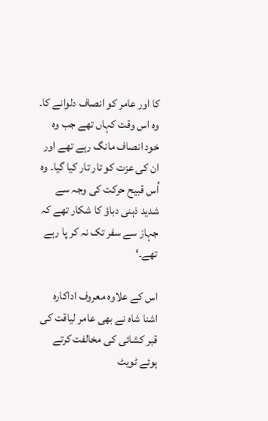کا اور عامر کو انصاف دلوانے کا۔ وہ اس وقت کہاں تھے جب وہ خود انصاف مانگ رہے تھے اور ان کی عزت کو تار تار کیا گیا۔ وہ اُس قبیح حرکت کی وجہ سے شدید ذہنی دباؤ کا شکار تھے کہ جہاز سے سفر تک نہ کر پا رہے تھے۔‘

اس کے علاوہ معروف اداکارہ اشنا شاہ نے بھی عامر لیاقت کی قبر کشائی کی مخالفت کرتے ہوئے ٹویٹ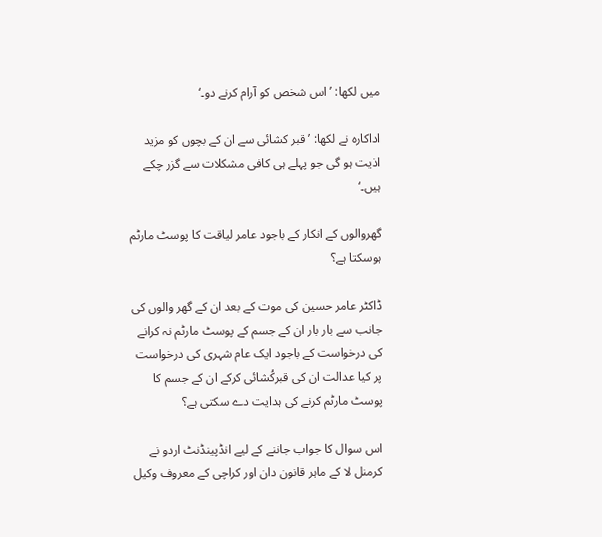میں لکھا: ’اس شخص کو آرام کرنے دو۔‘

اداکارہ نے لکھا: ’قبر کشائی سے ان کے بچوں کو مزید اذیت ہو گی جو پہلے ہی کافی مشکلات سے گزر چکے ہیں۔‘

گھروالوں کے انکار کے باجود عامر لیاقت کا پوسٹ مارٹم ہوسکتا ہے؟

ڈاکٹر عامر حسین کی موت کے بعد ان کے گھر والوں کی جانب سے بار بار ان کے جسم کے پوسٹ مارٹم نہ کرانے کی درخواست کے باجود ایک عام شہری کی درخواست پر کیا عدالت ان کی قبرکُشائی کرکے ان کے جسم کا پوسٹ مارٹم کرنے کی ہدایت دے سکتی ہے؟

اس سوال کا جواب جاننے کے لیے انڈپینڈنٹ اردو نے کرمنل لا کے ماہر قانون دان اور کراچی کے معروف وکیل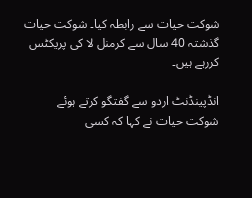شوکت حیات سے رابطہ کیا۔ شوکت حیات گذشتہ 40 سال سے کرمنل لا کی پریکٹس کررہے ہیں۔

انڈپینڈنٹ اردو سے گفتگو کرتے ہوئے شوکت حیات نے کہا کہ کسی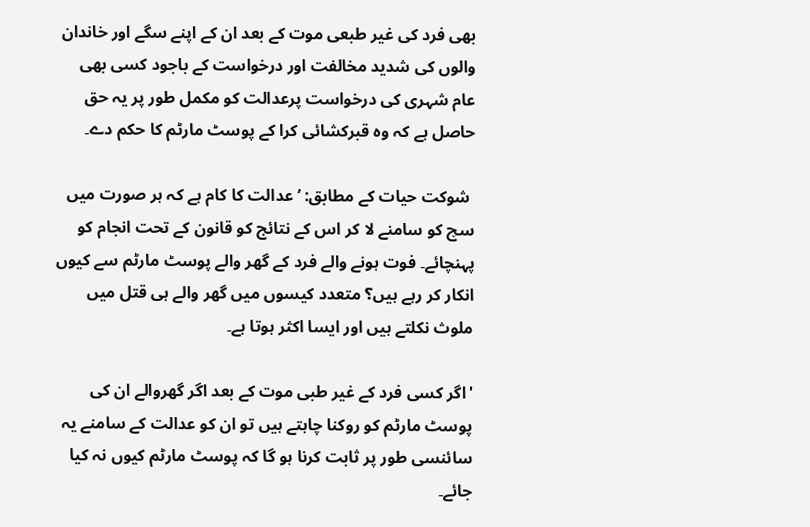بھی فرد کی غیر طبعی موت کے بعد ان کے اپنے سگے اور خاندان والوں کی شدید مخالفت اور درخواست کے باجود کسی بھی عام شہری کی درخواست پرعدالت کو مکمل طور پر یہ حق حاصل ہے کہ وہ قبرکشائی کرا کے پوسٹ مارٹم کا حکم دے۔

 شوکت حیات کے مطابق: ’عدالت کا کام ہے کہ ہر صورت میں سچ کو سامنے لا کر اس کے نتائج کو قانون کے تحت انجام کو پہنچائے۔ فوت ہونے والے فرد کے گھر والے پوسٹ مارٹم سے کیوں انکار کر رہے ہیں؟ متعدد کیسوں میں گھر والے ہی قتل میں ملوث نکلتے ہیں اور ایسا اکثر ہوتا ہے۔

'اگر کسی فرد کے غیر طبی موت کے بعد اگر گھروالے ان کی پوسٹ مارٹم کو روکنا چاہتے ہیں تو ان کو عدالت کے سامنے یہ سائنسی طور پر ثابت کرنا ہو گا کہ پوسٹ مارٹم کیوں نہ کیا جائے۔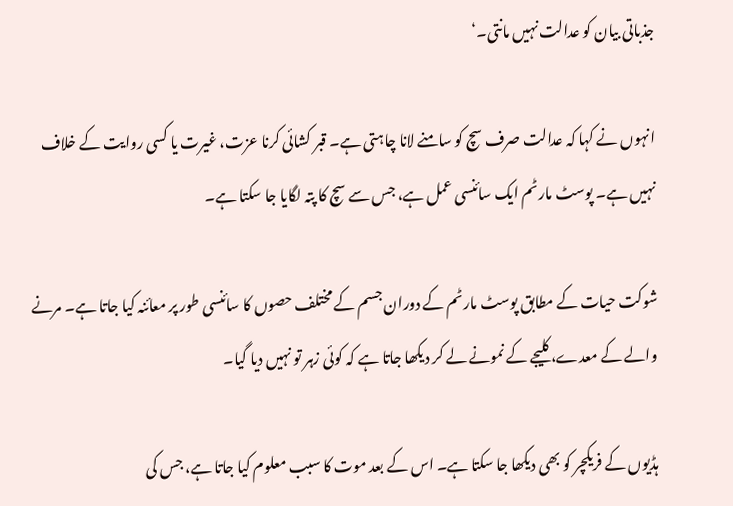جذباتی بیان کو عدالت نہیں مانتی۔‘

انہوں نے کہا کہ عدالت صرف سچ کو سامنے لانا چاہتی ہے۔ قبر کشائی کرنا عزت، غیرت یا کسی روایت کے خلاف نہیں ہے۔ پوسٹ مارٹم ایک سائنسی عمل ہے، جس سے سچ کا پتہ لگایا جا سکتا ہے۔

شوکت حیات کے مطابق پوسٹ مارٹم کے دوران جسم کے مختلف حصوں کا سائنسی طور پر معائنہ کیا جاتا ہے۔ مرنے والے کے معدے، کلیجے کے نمونے لے کر دیکھا جاتا ہے کہ کوئی زہر تو نہیں دیا گیا۔

ہڈیوں کے فریکچر کو بھی دیکھا جا سکتا ہے۔ اس کے بعد موت کا سبب معلوم کیا جاتا ہے، جس کی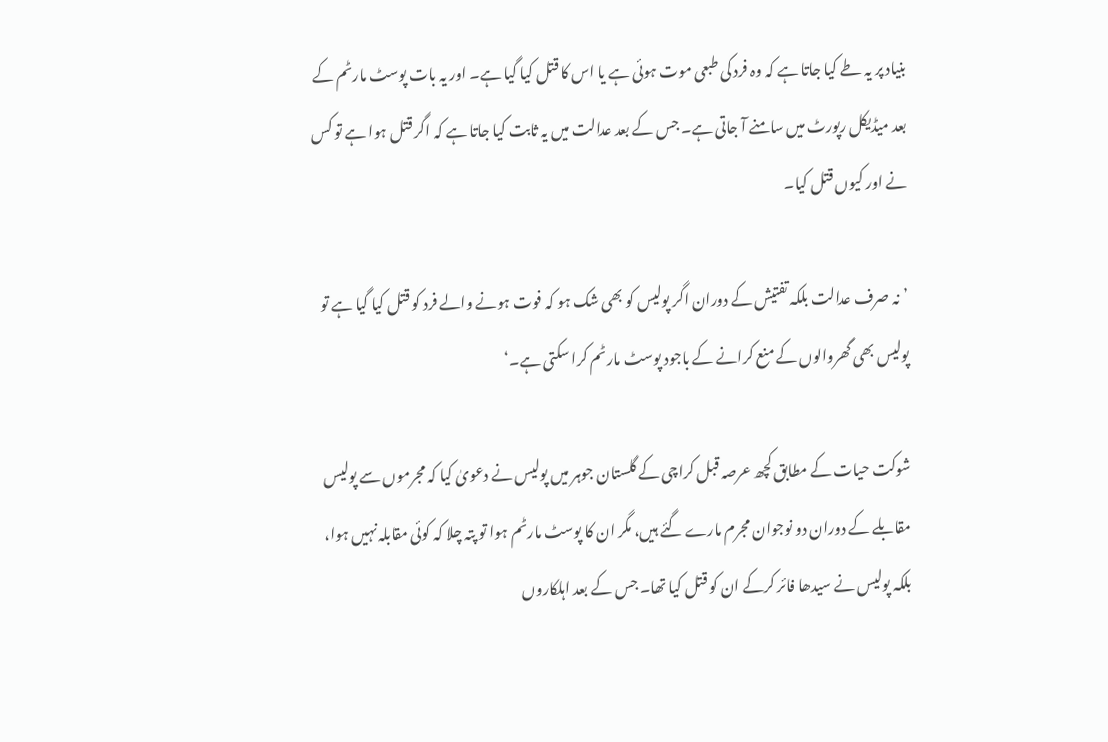بنیاد پر یہ طے کیا جاتا ہے کہ وہ فرد کی طبعی موت ہوئی ہے یا اس کا قتل کیا گیا ہے۔ اور یہ بات پوسٹ مارٹم کے بعد میڈیکل رپورٹ میں سامنے آ جاتی ہے۔ جس کے بعد عدالت میں یہ ثابت کیا جاتا ہے کہ اگر قتل ہوا ہے تو کس نے اور کیوں قتل کیا۔

’نہ صرف عدالت بلکہ تفتیش کے دوران اگر پولیس کو بھی شک ہو کہ فوت ہونے والے فرد کو قتل کیا گیا ہے تو پولیس بھی گھروالوں کے منع کرانے کے باجود پوسٹ مارٹم کرا سکتی ہے۔‘

شوکت حیات کے مطابق کچھ عرصہ قبل کراچی کے گلستان جوہر میں پولیس نے دعویٰ کیا کہ مجرموں سے پولیس مقابلے کے دوران دو نوجوان مجرم مارے گئے ہیں، مگر ان کا پوسٹ مارٹم ہوا تو پتہ چلا کہ کوئی مقابلہ نہیں ہوا، بلکہ پولیس نے سیدھا فائر کرکے ان کو قتل کیا تھا۔ جس کے بعد اہلکاروں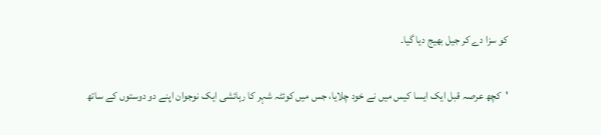کو سزا دے کر جیل بھیج دیا گیا۔

'کچھ عرصہ قبل ایک ایسا کیس میں نے خود چلایا، جس میں کوئٹہ شہر کا رہائشی ایک نوجوان اپنے دو دوستوں کے ساتھ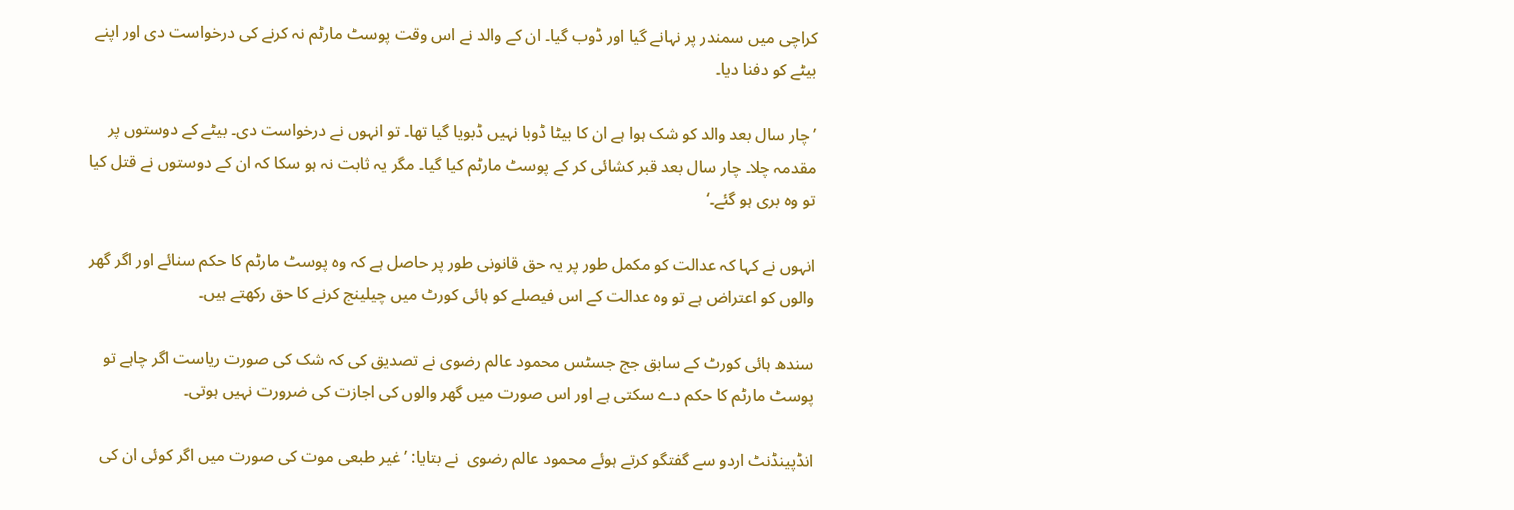کراچی میں سمندر پر نہانے گیا اور ڈوب گیا۔ ان کے والد نے اس وقت پوسٹ مارٹم نہ کرنے کی درخواست دی اور اپنے بیٹے کو دفنا دیا۔

’چار سال بعد والد کو شک ہوا ہے ان کا بیٹا ڈوبا نہیں ڈبویا گیا تھا۔ تو انہوں نے درخواست دی۔ بیٹے کے دوستوں پر مقدمہ چلا۔ چار سال بعد قبر کشائی کر کے پوسٹ مارٹم کیا گیا۔ مگر یہ ثابت نہ ہو سکا کہ ان کے دوستوں نے قتل کیا تو وہ بری ہو گئے۔‘

انہوں نے کہا کہ عدالت کو مکمل طور پر یہ حق قانونی طور پر حاصل ہے کہ وہ پوسٹ مارٹم کا حکم سنائے اور اگر گھر والوں کو اعتراض ہے تو وہ عدالت کے اس فیصلے کو ہائی کورٹ میں چیلینج کرنے کا حق رکھتے ہیں۔

سندھ ہائی کورٹ کے سابق جج جسٹس محمود عالم رضوی نے تصدیق کی کہ شک کی صورت ریاست اگر چاہے تو پوسٹ مارٹم کا حکم دے سکتی ہے اور اس صورت میں گھر والوں کی اجازت کی ضرورت نہیں ہوتی۔

انڈپینڈنٹ اردو سے گفتگو کرتے ہوئے محمود عالم رضوی  نے بتایا: ’غیر طبعی موت کی صورت میں اگر کوئی ان کی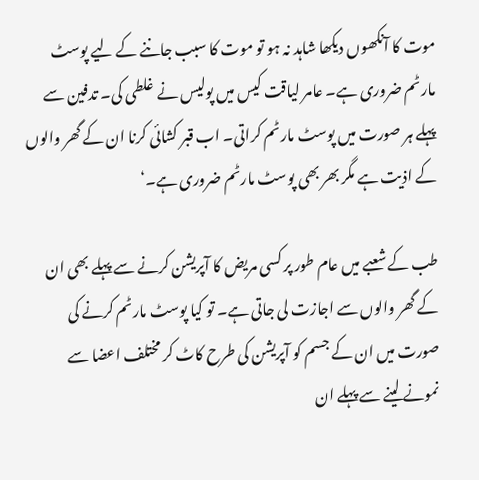موت کا آنکھوں دیکھا شاہد نہ ہو تو موت کا سبب جاننے کے لیے پوسٹ مارٹم ضروری ہے۔ عامر لیاقت کیس میں پولیس نے غلطی کی۔ تدفین سے پہلے ہر صورت میں پوسٹ مارٹم کراتی۔ اب قبر کشائی کرنا ان کے گھر والوں کے اذیت ہے مگر بھر بھی پوسٹ مارٹم ضروری ہے۔‘

طب کے شعبے میں عام طور پر کسی مریض کا آپریشن کرنے سے پہلے بھی ان کے گھر والوں سے اجازت لی جاتی ہے۔ تو کیا پوسٹ مارٹم کرنے کی صورت میں ان کے جسم کو آپریشن کی طرح کاٹ کر مختلف اعضا سے نمونے لینے سے پہلے ان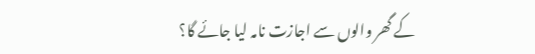کے گھر والوں سے اجازت نامہ لیا جائے گا؟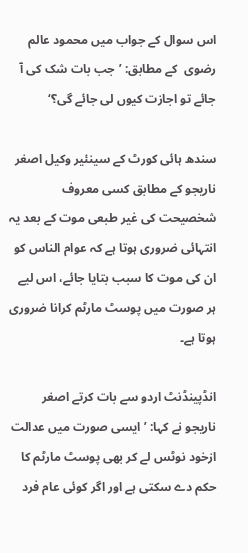اس سوال کے جواب میں محمود عالم رضوی  کے مطابق: ’جب بات شک کی آ جائے تو اجازت کیوں لی جائے گی؟‘

سندھ ہائی کورٹ کے سینئیر وکیل اصغر ناریجو کے مطابق کسی معروف شخصیحت کی غیر طبعی موت کے بعد یہ انتہائی ضروری ہوتا ہے کہ عوام الناس کو ان کی موت کا سبب بتایا جائے، اس لیے ہر صورت میں پوسٹ مارٹم کرانا ضروری ہوتا ہے۔

انڈپینڈنٹ اردو سے بات کرتے اصغر ناریجو نے کہا: ’ایسی صورت میں عدالت ازخود نوٹس لے کر بھی پوسٹ مارٹم کا حکم دے سکتی ہے اور اگر کوئی عام فرد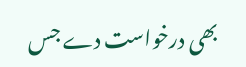بھی درخواست دے جس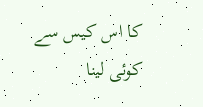کا اس کیس سے کوئی لینا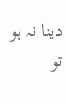دینا نہ ہو تو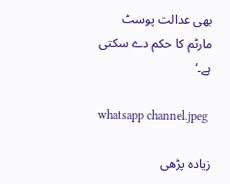بھی عدالت پوسٹ مارٹم کا حکم دے سکتی ہے۔‘

whatsapp channel.jpeg

زیادہ پڑھی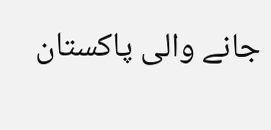جانے والی پاکستان